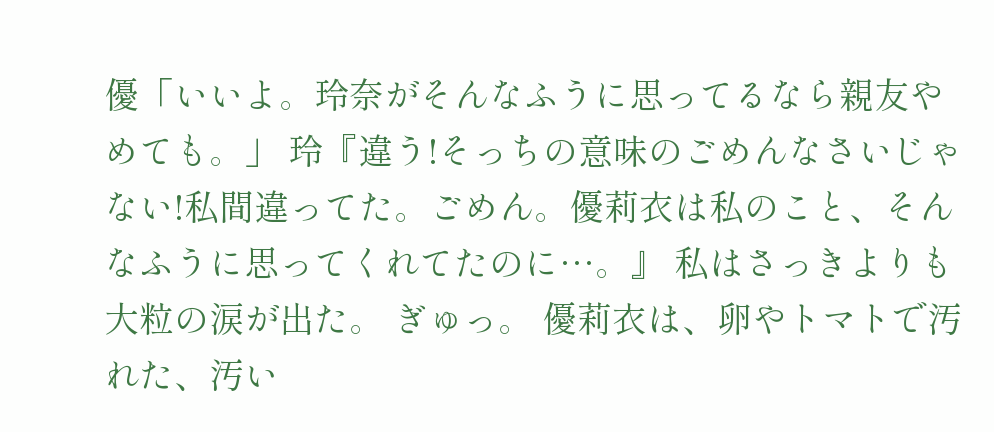優「いいよ。玲奈がそんなふうに思ってるなら親友やめても。」 玲『違う!そっちの意味のごめんなさいじゃない!私間違ってた。ごめん。優莉衣は私のこと、そんなふうに思ってくれてたのに…。』 私はさっきよりも大粒の涙が出た。 ぎゅっ。 優莉衣は、卵やトマトで汚れた、汚い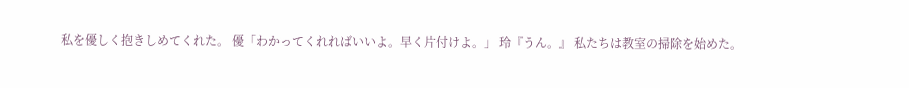私を優しく抱きしめてくれた。 優「わかってくれればいいよ。早く片付けよ。」 玲『うん。』 私たちは教室の掃除を始めた。